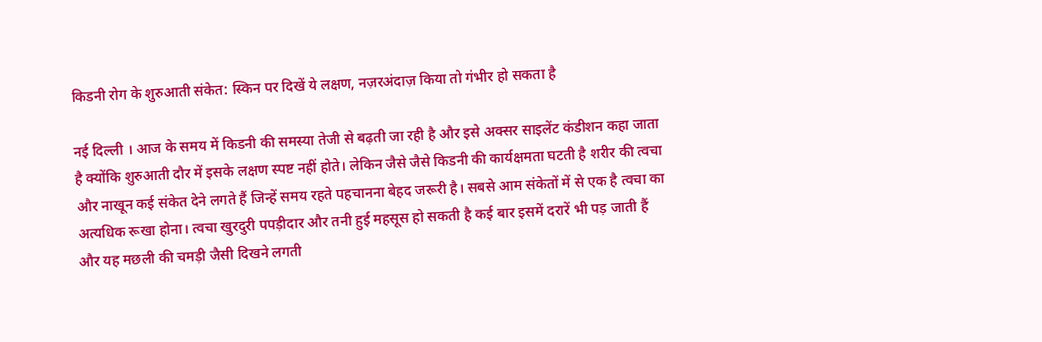किडनी रोग के शुरुआती संकेत: स्किन पर दिखें ये लक्षण, नज़रअंदाज़ किया तो गंभीर हो सकता है

नई दिल्ली । आज के समय में किडनी की समस्या तेजी से बढ़ती जा रही है और इसे अक्सर साइलेंट कंडीशन कहा जाता है क्योंकि शुरुआती दौर में इसके लक्षण स्पष्ट नहीं होते। लेकिन जैसे जैसे किडनी की कार्यक्षमता घटती है शरीर की त्वचा और नाखून कई संकेत देने लगते हैं जिन्हें समय रहते पहचानना बेहद जरूरी है। सबसे आम संकेतों में से एक है त्वचा का अत्यधिक रूखा होना। त्वचा खुरदुरी पपड़ीदार और तनी हुई महसूस हो सकती है कई बार इसमें दरारें भी पड़ जाती हैं और यह मछली की चमड़ी जैसी दिखने लगती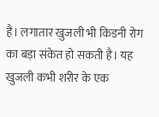है। लगातार खुजली भी किडनी रोग का बड़ा संकेत हो सकती है। यह खुजली कभी शरीर के एक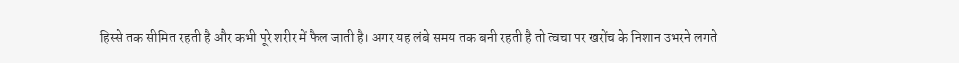हिस्से तक सीमित रहती है और कभी पूरे शरीर में फैल जाती है। अगर यह लंबे समय तक बनी रहती है तो त्वचा पर खरोंच के निशान उभरने लगते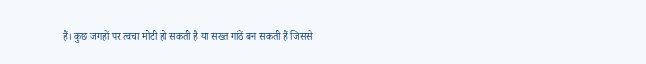हैं। कुछ जगहों पर त्वचा मोटी हो सकती है या सख्त गांठें बन सकती हैं जिससे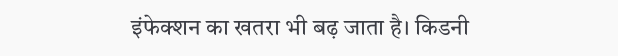इंफेक्शन का खतरा भी बढ़ जाता है। किडनी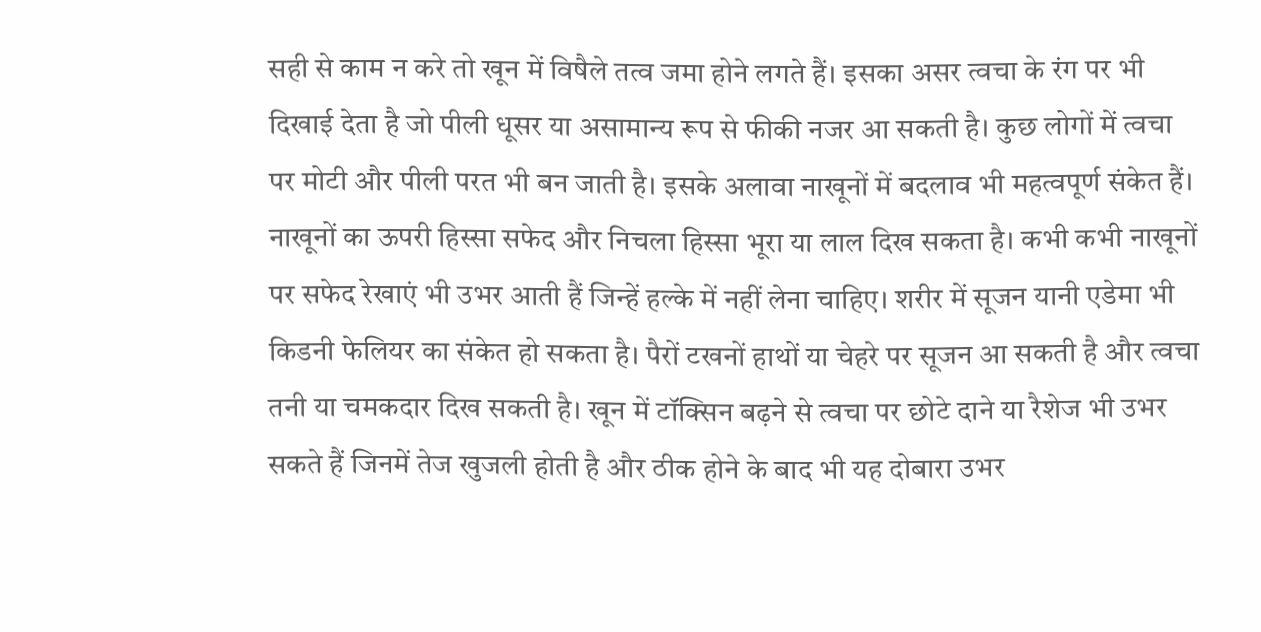सही से काम न करे तो खून में विषैले तत्व जमा होने लगते हैं। इसका असर त्वचा के रंग पर भी दिखाई देता है जो पीली धूसर या असामान्य रूप से फीकी नजर आ सकती है। कुछ लोगों में त्वचा पर मोटी और पीली परत भी बन जाती है। इसके अलावा नाखूनों में बदलाव भी महत्वपूर्ण संकेत हैं। नाखूनों का ऊपरी हिस्सा सफेद और निचला हिस्सा भूरा या लाल दिख सकता है। कभी कभी नाखूनों पर सफेद रेखाएं भी उभर आती हैं जिन्हें हल्के में नहीं लेना चाहिए। शरीर में सूजन यानी एडेमा भी किडनी फेलियर का संकेत हो सकता है। पैरों टखनों हाथों या चेहरे पर सूजन आ सकती है और त्वचा तनी या चमकदार दिख सकती है। खून में टॉक्सिन बढ़ने से त्वचा पर छोटे दाने या रैशेज भी उभर सकते हैं जिनमें तेज खुजली होती है और ठीक होने के बाद भी यह दोबारा उभर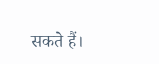सकते हैं।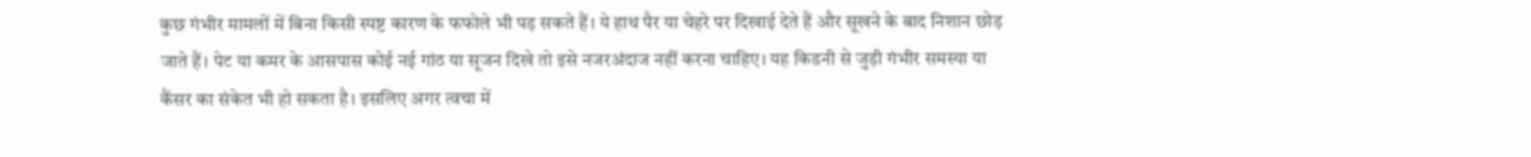कुछ गंभीर मामलों में बिना किसी स्पष्ट कारण के फफोले भी पड़ सकते हैं। ये हाथ पैर या चेहरे पर दिखाई देते हैं और सूखने के बाद निशान छोड़ जाते हैं। पेट या कमर के आसपास कोई नई गांठ या सूजन दिखे तो इसे नजरअंदाज नहीं करना चाहिए। यह किडनी से जुड़ी गंभीर समस्या या कैंसर का संकेत भी हो सकता है। इसलिए अगर त्वचा में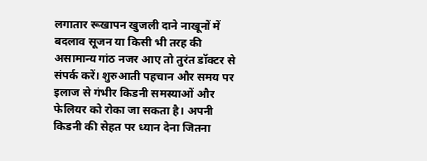लगातार रूखापन खुजली दाने नाखूनों में बदलाव सूजन या किसी भी तरह की असामान्य गांठ नजर आए तो तुरंत डॉक्टर से संपर्क करें। शुरुआती पहचान और समय पर इलाज से गंभीर किडनी समस्याओं और फेलियर को रोका जा सकता है। अपनी किडनी की सेहत पर ध्यान देना जितना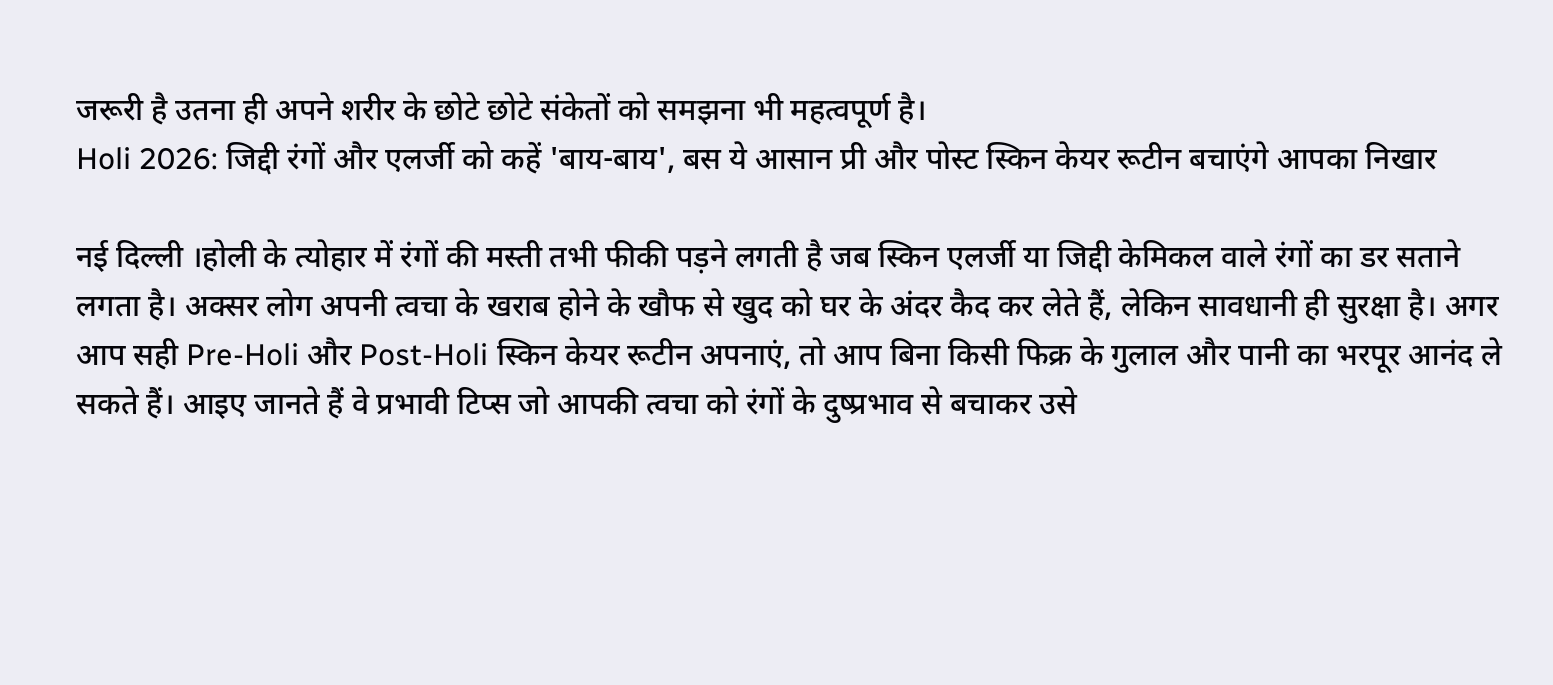जरूरी है उतना ही अपने शरीर के छोटे छोटे संकेतों को समझना भी महत्वपूर्ण है।
Holi 2026: जिद्दी रंगों और एलर्जी को कहें 'बाय-बाय', बस ये आसान प्री और पोस्ट स्किन केयर रूटीन बचाएंगे आपका निखार

नई दिल्ली ।होली के त्योहार में रंगों की मस्ती तभी फीकी पड़ने लगती है जब स्किन एलर्जी या जिद्दी केमिकल वाले रंगों का डर सताने लगता है। अक्सर लोग अपनी त्वचा के खराब होने के खौफ से खुद को घर के अंदर कैद कर लेते हैं, लेकिन सावधानी ही सुरक्षा है। अगर आप सही Pre-Holi और Post-Holi स्किन केयर रूटीन अपनाएं, तो आप बिना किसी फिक्र के गुलाल और पानी का भरपूर आनंद ले सकते हैं। आइए जानते हैं वे प्रभावी टिप्स जो आपकी त्वचा को रंगों के दुष्प्रभाव से बचाकर उसे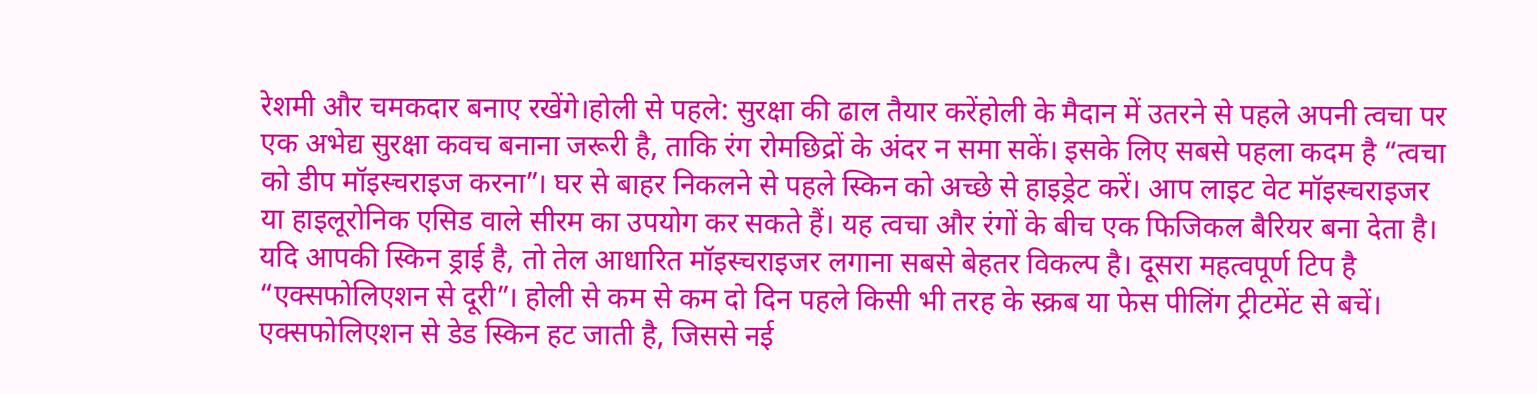रेशमी और चमकदार बनाए रखेंगे।होली से पहले: सुरक्षा की ढाल तैयार करेंहोली के मैदान में उतरने से पहले अपनी त्वचा पर एक अभेद्य सुरक्षा कवच बनाना जरूरी है, ताकि रंग रोमछिद्रों के अंदर न समा सकें। इसके लिए सबसे पहला कदम है “त्वचा को डीप मॉइस्चराइज करना”। घर से बाहर निकलने से पहले स्किन को अच्छे से हाइड्रेट करें। आप लाइट वेट मॉइस्चराइजर या हाइलूरोनिक एसिड वाले सीरम का उपयोग कर सकते हैं। यह त्वचा और रंगों के बीच एक फिजिकल बैरियर बना देता है। यदि आपकी स्किन ड्राई है, तो तेल आधारित मॉइस्चराइजर लगाना सबसे बेहतर विकल्प है। दूसरा महत्वपूर्ण टिप है “एक्सफोलिएशन से दूरी”। होली से कम से कम दो दिन पहले किसी भी तरह के स्क्रब या फेस पीलिंग ट्रीटमेंट से बचें। एक्सफोलिएशन से डेड स्किन हट जाती है, जिससे नई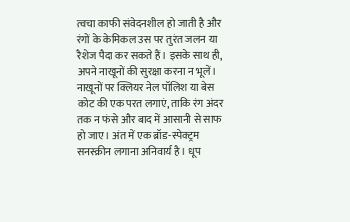त्वचा काफी संवेदनशील हो जाती है और रंगों के केमिकल उस पर तुरंत जलन या रैशेज पैदा कर सकते हैं। इसके साथ ही, अपने नाखूनों की सुरक्षा करना न भूलें। नाखूनों पर क्लियर नेल पॉलिश या बेस कोट की एक परत लगाएं, ताकि रंग अंदर तक न फंसे और बाद में आसानी से साफ हो जाए। अंत में एक ब्रॉड-स्पेक्ट्रम सनस्क्रीन लगाना अनिवार्य है। धूप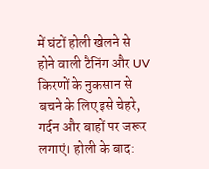में घंटों होली खेलने से होने वाली टैनिंग और UV किरणों के नुकसान से बचने के लिए इसे चेहरे, गर्दन और बाहों पर जरूर लगाएं। होली के बाद: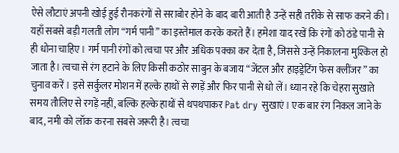ऐसे लौटाएं अपनी खोई हुई रौनकरंगों से सराबोर होने के बाद बारी आती है उन्हें सही तरीके से साफ करने की। यहाँ सबसे बड़ी गलती लोग “गर्म पानी” का इस्तेमाल करके करते हैं। हमेशा याद रखें कि रंगों को ठंडे पानी से ही धोना चाहिए। गर्म पानी रंगों को त्वचा पर और अधिक पक्का कर देता है, जिससे उन्हें निकालना मुश्किल हो जाता है। त्वचा से रंग हटाने के लिए किसी कठोर साबुन के बजाय “जेंटल और हाइड्रेटिंग फेस क्लींजर” का चुनाव करें। इसे सर्कुलर मोशन में हल्के हाथों से रगड़ें और फिर पानी से धो लें। ध्यान रहे कि चेहरा सुखाते समय तौलिए से रगड़ें नहीं, बल्कि हल्के हाथों से थपथपाकर Pat dry सुखाएं। एक बार रंग निकल जाने के बाद, नमी को लॉक करना सबसे जरूरी है। त्वचा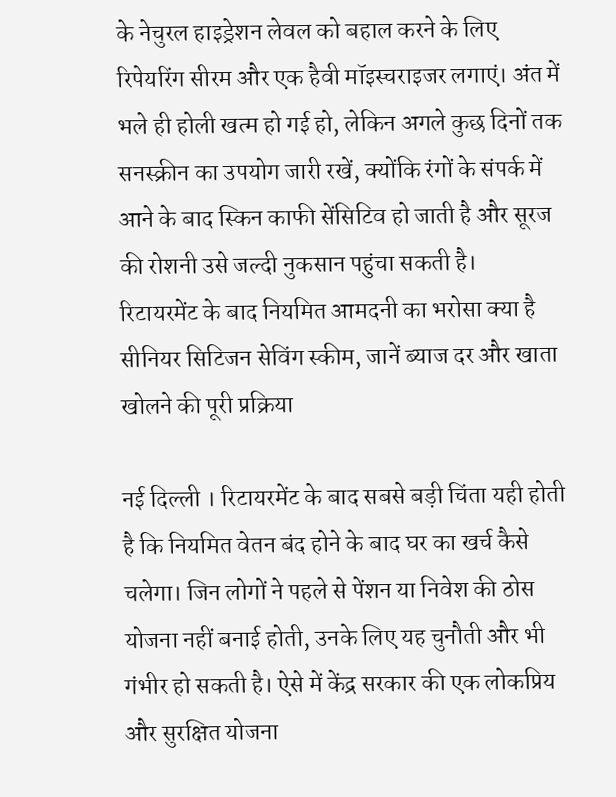के नेचुरल हाइड्रेशन लेवल को बहाल करने के लिए रिपेयरिंग सीरम और एक हैवी मॉइस्चराइजर लगाएं। अंत में भले ही होली खत्म हो गई हो, लेकिन अगले कुछ दिनों तक सनस्क्रीन का उपयोग जारी रखें, क्योंकि रंगों के संपर्क में आने के बाद स्किन काफी सेंसिटिव हो जाती है और सूरज की रोशनी उसे जल्दी नुकसान पहुंचा सकती है।
रिटायरमेंट के बाद नियमित आमदनी का भरोसा क्या है सीनियर सिटिजन सेविंग स्कीम, जानें ब्याज दर और खाता खोलने की पूरी प्रक्रिया

नई दिल्ली । रिटायरमेंट के बाद सबसे बड़ी चिंता यही होती है कि नियमित वेतन बंद होने के बाद घर का खर्च कैसे चलेगा। जिन लोगों ने पहले से पेंशन या निवेश की ठोस योजना नहीं बनाई होती, उनके लिए यह चुनौती और भी गंभीर हो सकती है। ऐसे में केंद्र सरकार की एक लोकप्रिय और सुरक्षित योजना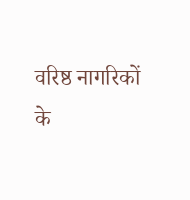वरिष्ठ नागरिकों के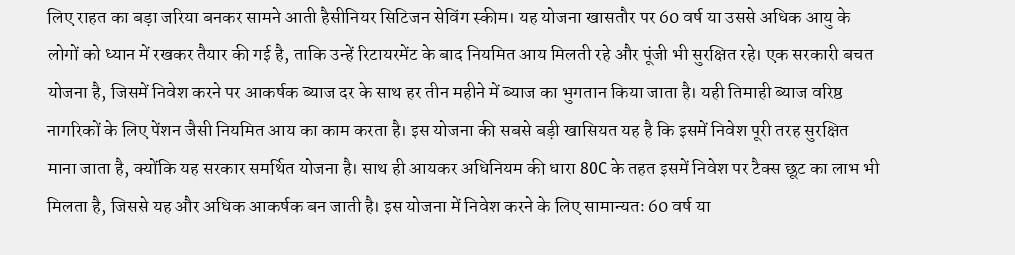लिए राहत का बड़ा जरिया बनकर सामने आती हैसीनियर सिटिजन सेविंग स्कीम। यह योजना खासतौर पर 60 वर्ष या उससे अधिक आयु के लोगों को ध्यान में रखकर तैयार की गई है, ताकि उन्हें रिटायरमेंट के बाद नियमित आय मिलती रहे और पूंजी भी सुरक्षित रहे। एक सरकारी बचत योजना है, जिसमें निवेश करने पर आकर्षक ब्याज दर के साथ हर तीन महीने में ब्याज का भुगतान किया जाता है। यही तिमाही ब्याज वरिष्ठ नागरिकों के लिए पेंशन जैसी नियमित आय का काम करता है। इस योजना की सबसे बड़ी खासियत यह है कि इसमें निवेश पूरी तरह सुरक्षित माना जाता है, क्योंकि यह सरकार समर्थित योजना है। साथ ही आयकर अधिनियम की धारा 80C के तहत इसमें निवेश पर टैक्स छूट का लाभ भी मिलता है, जिससे यह और अधिक आकर्षक बन जाती है। इस योजना में निवेश करने के लिए सामान्यतः 60 वर्ष या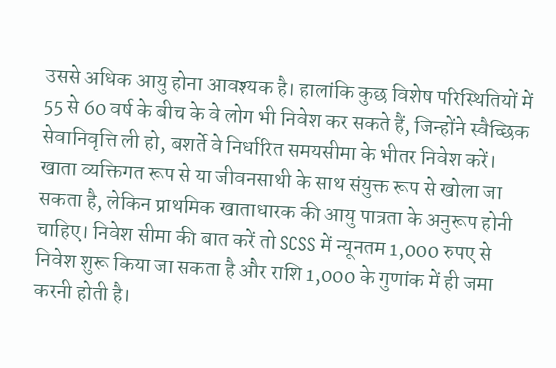उससे अधिक आयु होना आवश्यक है। हालांकि कुछ विशेष परिस्थितियों में 55 से 60 वर्ष के बीच के वे लोग भी निवेश कर सकते हैं, जिन्होंने स्वैच्छिक सेवानिवृत्ति ली हो, बशर्ते वे निर्धारित समयसीमा के भीतर निवेश करें। खाता व्यक्तिगत रूप से या जीवनसाथी के साथ संयुक्त रूप से खोला जा सकता है, लेकिन प्राथमिक खाताधारक की आयु पात्रता के अनुरूप होनी चाहिए। निवेश सीमा की बात करें तो SCSS में न्यूनतम 1,000 रुपए से निवेश शुरू किया जा सकता है और राशि 1,000 के गुणांक में ही जमा करनी होती है।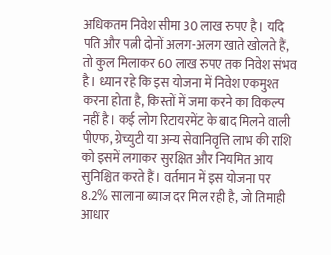अधिकतम निवेश सीमा 30 लाख रुपए है। यदि पति और पत्नी दोनों अलग-अलग खाते खोलते हैं, तो कुल मिलाकर 60 लाख रुपए तक निवेश संभव है। ध्यान रहे कि इस योजना में निवेश एकमुश्त करना होता है, किस्तों में जमा करने का विकल्प नहीं है। कई लोग रिटायरमेंट के बाद मिलने वाली पीएफ, ग्रेच्युटी या अन्य सेवानिवृत्ति लाभ की राशि को इसमें लगाकर सुरक्षित और नियमित आय सुनिश्चित करते हैं। वर्तमान में इस योजना पर 8.2% सालाना ब्याज दर मिल रही है, जो तिमाही आधार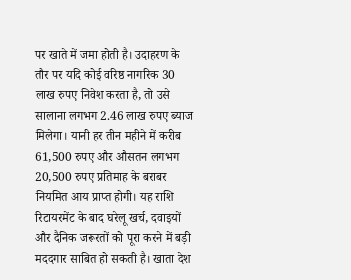पर खाते में जमा होती है। उदाहरण के तौर पर यदि कोई वरिष्ठ नागरिक 30 लाख रुपए निवेश करता है, तो उसे सालाना लगभग 2.46 लाख रुपए ब्याज मिलेगा। यानी हर तीन महीने में करीब 61,500 रुपए और औसतन लगभग 20,500 रुपए प्रतिमाह के बराबर नियमित आय प्राप्त होगी। यह राशि रिटायरमेंट के बाद घरेलू खर्च, दवाइयों और दैनिक जरूरतों को पूरा करने में बड़ी मददगार साबित हो सकती है। खाता देश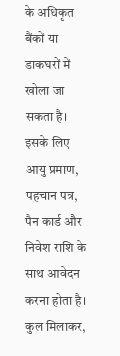के अधिकृत बैंकों या डाकघरों में खोला जा सकता है। इसके लिए आयु प्रमाण, पहचान पत्र, पैन कार्ड और निवेश राशि के साथ आवेदन करना होता है। कुल मिलाकर,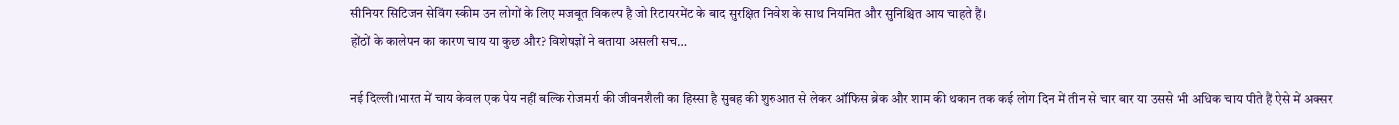सीनियर सिटिजन सेविंग स्कीम उन लोगों के लिए मजबूत विकल्प है जो रिटायरमेंट के बाद सुरक्षित निवेश के साथ नियमित और सुनिश्चित आय चाहते हैं।
होंठों के कालेपन का कारण चाय या कुछ और? विशेषज्ञों ने बताया असली सच…

नई दिल्ली।भारत में चाय केवल एक पेय नहीं बल्कि रोजमर्रा की जीवनशैली का हिस्सा है सुबह की शुरुआत से लेकर ऑफिस ब्रेक और शाम की थकान तक कई लोग दिन में तीन से चार बार या उससे भी अधिक चाय पीते हैं ऐसे में अक्सर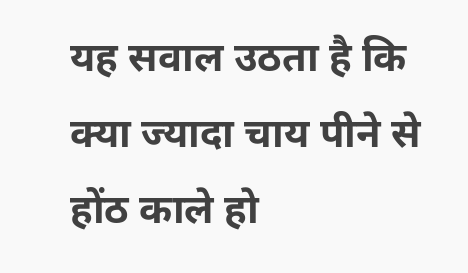यह सवाल उठता है कि क्या ज्यादा चाय पीने से होंठ काले हो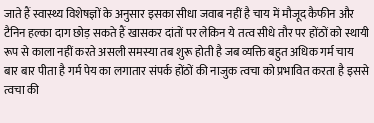जाते हैं स्वास्थ्य विशेषज्ञों के अनुसार इसका सीधा जवाब नहीं है चाय में मौजूद कैफीन और टैनिन हल्का दाग छोड़ सकते हैं खासकर दांतों पर लेकिन ये तत्व सीधे तौर पर होंठों को स्थायी रूप से काला नहीं करते असली समस्या तब शुरू होती है जब व्यक्ति बहुत अधिक गर्म चाय बार बार पीता है गर्म पेय का लगातार संपर्क होंठों की नाजुक त्वचा को प्रभावित करता है इससे त्वचा की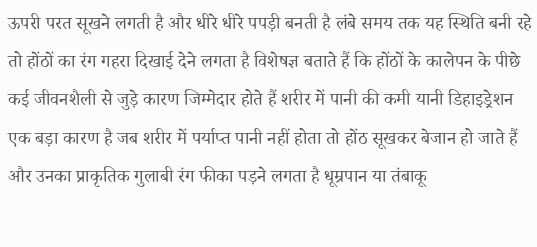ऊपरी परत सूखने लगती है और धीरे धीरे पपड़ी बनती है लंबे समय तक यह स्थिति बनी रहे तो होंठों का रंग गहरा दिखाई देने लगता है विशेषज्ञ बताते हैं कि होंठों के कालेपन के पीछे कई जीवनशैली से जुड़े कारण जिम्मेदार होते हैं शरीर में पानी की कमी यानी डिहाइड्रेशन एक बड़ा कारण है जब शरीर में पर्याप्त पानी नहीं होता तो होंठ सूखकर बेजान हो जाते हैं और उनका प्राकृतिक गुलाबी रंग फीका पड़ने लगता है धूम्रपान या तंबाकू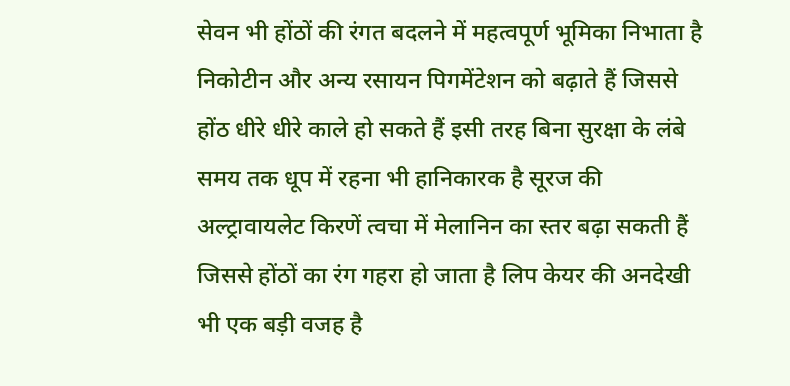सेवन भी होंठों की रंगत बदलने में महत्वपूर्ण भूमिका निभाता है निकोटीन और अन्य रसायन पिगमेंटेशन को बढ़ाते हैं जिससे होंठ धीरे धीरे काले हो सकते हैं इसी तरह बिना सुरक्षा के लंबे समय तक धूप में रहना भी हानिकारक है सूरज की अल्ट्रावायलेट किरणें त्वचा में मेलानिन का स्तर बढ़ा सकती हैं जिससे होंठों का रंग गहरा हो जाता है लिप केयर की अनदेखी भी एक बड़ी वजह है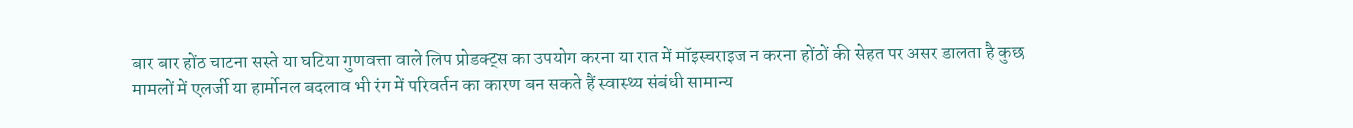बार बार होंठ चाटना सस्ते या घटिया गुणवत्ता वाले लिप प्रोडक्ट्स का उपयोग करना या रात में मॉइस्चराइज न करना होंठों की सेहत पर असर डालता है कुछ मामलों में एलर्जी या हार्मोनल बदलाव भी रंग में परिवर्तन का कारण बन सकते हैं स्वास्थ्य संबंधी सामान्य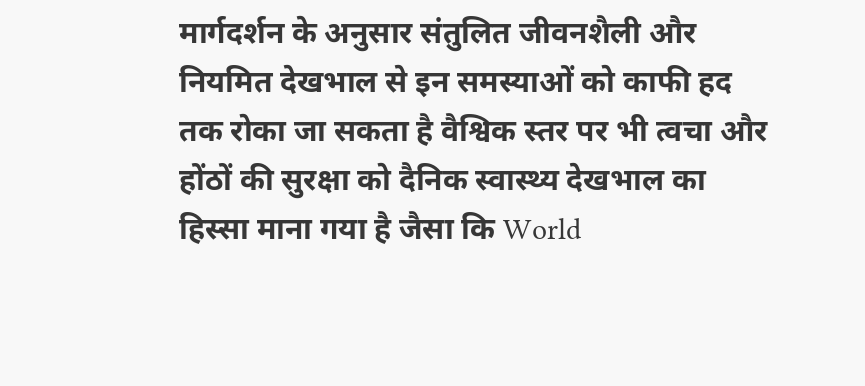मार्गदर्शन के अनुसार संतुलित जीवनशैली और नियमित देखभाल से इन समस्याओं को काफी हद तक रोका जा सकता है वैश्विक स्तर पर भी त्वचा और होंठों की सुरक्षा को दैनिक स्वास्थ्य देखभाल का हिस्सा माना गया है जैसा कि World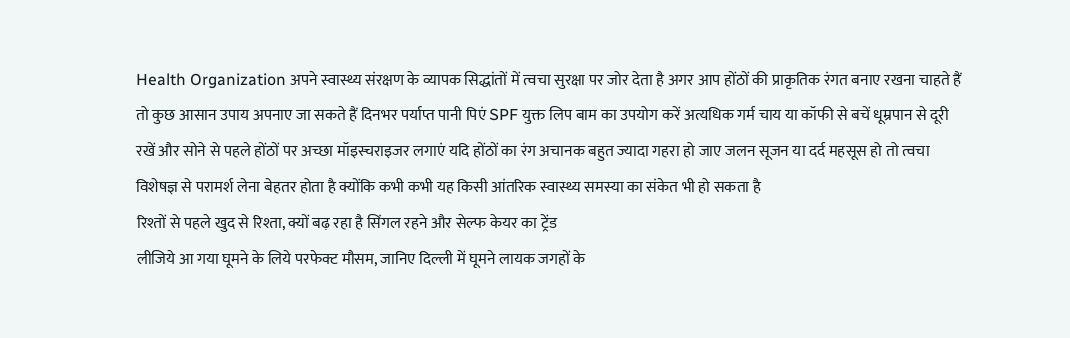Health Organization अपने स्वास्थ्य संरक्षण के व्यापक सिद्धांतों में त्वचा सुरक्षा पर जोर देता है अगर आप होंठों की प्राकृतिक रंगत बनाए रखना चाहते हैं तो कुछ आसान उपाय अपनाए जा सकते हैं दिनभर पर्याप्त पानी पिएं SPF युक्त लिप बाम का उपयोग करें अत्यधिक गर्म चाय या कॉफी से बचें धूम्रपान से दूरी रखें और सोने से पहले होंठों पर अच्छा मॉइस्चराइजर लगाएं यदि होंठों का रंग अचानक बहुत ज्यादा गहरा हो जाए जलन सूजन या दर्द महसूस हो तो त्वचा विशेषज्ञ से परामर्श लेना बेहतर होता है क्योंकि कभी कभी यह किसी आंतरिक स्वास्थ्य समस्या का संकेत भी हो सकता है
रिश्तों से पहले खुद से रिश्ता, क्यों बढ़ रहा है सिंगल रहने और सेल्फ केयर का ट्रेंड
लीजिये आ गया घूमने के लिये परफेक्ट मौसम, जानिए दिल्ली में घूमने लायक जगहों के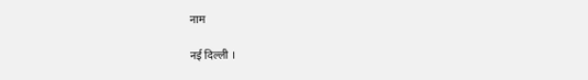नाम

नई दिल्ली ।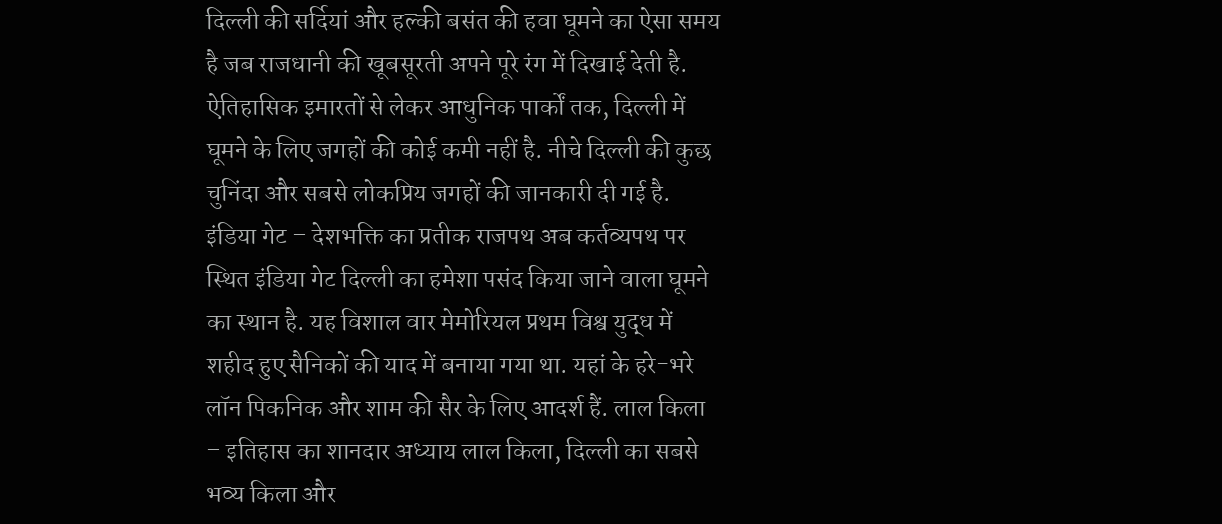दिल्ली की सर्दियां और हल्की बसंत की हवा घूमने का ऐसा समय है जब राजधानी की खूबसूरती अपने पूरे रंग में दिखाई देती है. ऐतिहासिक इमारतों से लेकर आधुनिक पार्कों तक, दिल्ली में घूमने के लिए जगहों की कोई कमी नहीं है. नीचे दिल्ली की कुछ चुनिंदा और सबसे लोकप्रिय जगहों की जानकारी दी गई है. इंडिया गेट – देशभक्ति का प्रतीक राजपथ अब कर्तव्यपथ पर स्थित इंडिया गेट दिल्ली का हमेशा पसंद किया जाने वाला घूमने का स्थान है. यह विशाल वार मेमोरियल प्रथम विश्व युद्ध में शहीद हुए सैनिकों की याद में बनाया गया था. यहां के हरे-भरे लॉन पिकनिक और शाम की सैर के लिए आदर्श हैं. लाल किला – इतिहास का शानदार अध्याय लाल किला, दिल्ली का सबसे भव्य किला और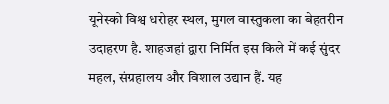यूनेस्को विश्व धरोहर स्थल, मुगल वास्तुकला का बेहतरीन उदाहरण है. शाहजहां द्वारा निर्मित इस किले में कई सुंदर महल, संग्रहालय और विशाल उद्यान हैं. यह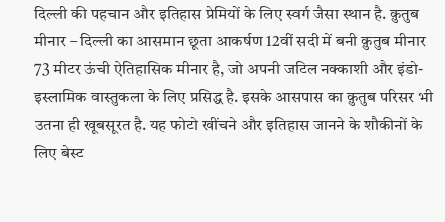दिल्ली की पहचान और इतिहास प्रेमियों के लिए स्वर्ग जैसा स्थान है. क़ुतुब मीनार – दिल्ली का आसमान छूता आकर्षण 12वीं सदी में बनी क़ुतुब मीनार 73 मीटर ऊंची ऐतिहासिक मीनार है, जो अपनी जटिल नक्काशी और इंडो-इस्लामिक वास्तुकला के लिए प्रसिद्ध है. इसके आसपास का क़ुतुब परिसर भी उतना ही खूबसूरत है. यह फोटो खींचने और इतिहास जानने के शौकीनों के लिए बेस्ट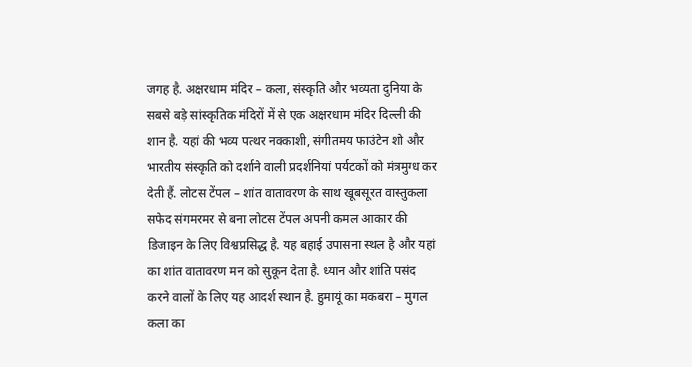जगह है. अक्षरधाम मंदिर – कला, संस्कृति और भव्यता दुनिया के सबसे बड़े सांस्कृतिक मंदिरों में से एक अक्षरधाम मंदिर दिल्ली की शान है. यहां की भव्य पत्थर नक्काशी, संगीतमय फाउंटेन शो और भारतीय संस्कृति को दर्शाने वाली प्रदर्शनियां पर्यटकों को मंत्रमुग्ध कर देती हैं. लोटस टेंपल – शांत वातावरण के साथ खूबसूरत वास्तुकला सफेद संगमरमर से बना लोटस टेंपल अपनी कमल आकार की डिजाइन के लिए विश्वप्रसिद्ध है. यह बहाई उपासना स्थल है और यहां का शांत वातावरण मन को सुकून देता है. ध्यान और शांति पसंद करने वालों के लिए यह आदर्श स्थान है. हुमायूं का मकबरा – मुगल कला का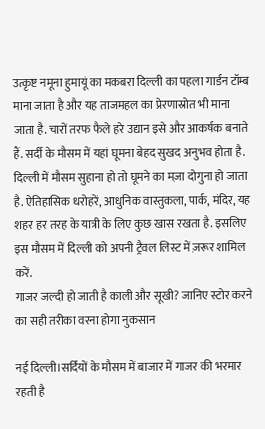उत्कृष्ट नमूना हुमायूं का मकबरा दिल्ली का पहला गार्डन टॉम्ब माना जाता है और यह ताजमहल का प्रेरणास्रोत भी माना जाता है. चारों तरफ फैले हरे उद्यान इसे और आकर्षक बनाते हैं. सर्दी के मौसम में यहां घूमना बेहद सुखद अनुभव होता है. दिल्ली में मौसम सुहाना हो तो घूमने का मज़ा दोगुना हो जाता है. ऐतिहासिक धरोहरें, आधुनिक वास्तुकला, पार्क, मंदिर, यह शहर हर तरह के यात्री के लिए कुछ खास रखता है. इसलिए इस मौसम में दिल्ली को अपनी ट्रैवल लिस्ट में ज़रूर शामिल करें.
गाजर जल्दी हो जाती है काली और सूखी? जानिए स्टोर करने का सही तरीका वरना होगा नुकसान

नई दिल्ली।सर्दियों के मौसम में बाजार में गाजर की भरमार रहती है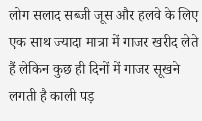लोग सलाद सब्जी जूस और हलवे के लिए एक साथ ज्यादा मात्रा में गाजर खरीद लेते हैं लेकिन कुछ ही दिनों में गाजर सूखने लगती है काली पड़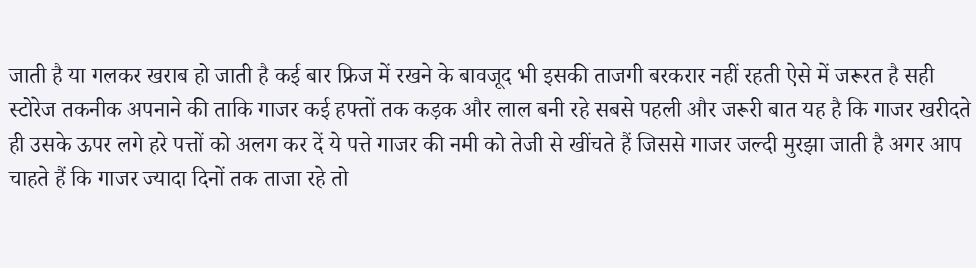जाती है या गलकर खराब हो जाती है कई बार फ्रिज में रखने के बावजूद भी इसकी ताजगी बरकरार नहीं रहती ऐसे में जरूरत है सही स्टोरेज तकनीक अपनाने की ताकि गाजर कई हफ्तों तक कड़क और लाल बनी रहे सबसे पहली और जरूरी बात यह है कि गाजर खरीदते ही उसके ऊपर लगे हरे पत्तों को अलग कर दें ये पत्ते गाजर की नमी को तेजी से खींचते हैं जिससे गाजर जल्दी मुरझा जाती है अगर आप चाहते हैं कि गाजर ज्यादा दिनों तक ताजा रहे तो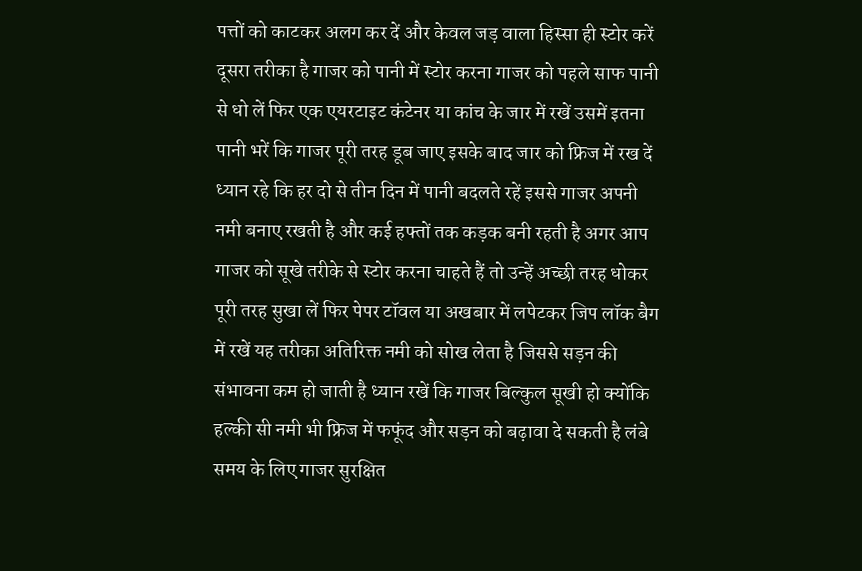पत्तों को काटकर अलग कर दें और केवल जड़ वाला हिस्सा ही स्टोर करें दूसरा तरीका है गाजर को पानी में स्टोर करना गाजर को पहले साफ पानी से धो लें फिर एक एयरटाइट कंटेनर या कांच के जार में रखें उसमें इतना पानी भरें कि गाजर पूरी तरह डूब जाए इसके बाद जार को फ्रिज में रख दें ध्यान रहे कि हर दो से तीन दिन में पानी बदलते रहें इससे गाजर अपनी नमी बनाए रखती है और कई हफ्तों तक कड़क बनी रहती है अगर आप गाजर को सूखे तरीके से स्टोर करना चाहते हैं तो उन्हें अच्छी तरह धोकर पूरी तरह सुखा लें फिर पेपर टॉवल या अखबार में लपेटकर जिप लॉक बैग में रखें यह तरीका अतिरिक्त नमी को सोख लेता है जिससे सड़न की संभावना कम हो जाती है ध्यान रखें कि गाजर बिल्कुल सूखी हो क्योंकि हल्की सी नमी भी फ्रिज में फफूंद और सड़न को बढ़ावा दे सकती है लंबे समय के लिए गाजर सुरक्षित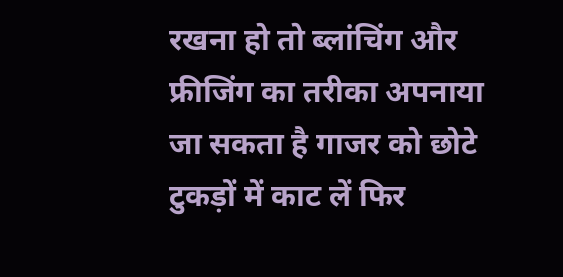रखना हो तो ब्लांचिंग और फ्रीजिंग का तरीका अपनाया जा सकता है गाजर को छोटे टुकड़ों में काट लें फिर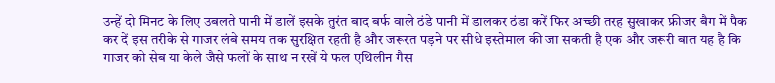उन्हें दो मिनट के लिए उबलते पानी में डालें इसके तुरंत बाद बर्फ वाले ठंडे पानी में डालकर ठंडा करें फिर अच्छी तरह सुखाकर फ्रीजर बैग में पैक कर दें इस तरीके से गाजर लंबे समय तक सुरक्षित रहती है और जरूरत पड़ने पर सीधे इस्तेमाल की जा सकती है एक और जरूरी बात यह है कि गाजर को सेब या केले जैसे फलों के साथ न रखें ये फल एथिलीन गैस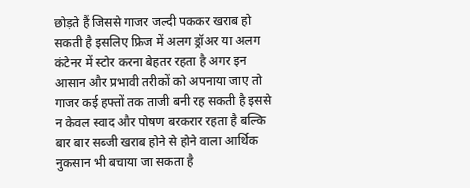छोड़ते हैं जिससे गाजर जल्दी पककर खराब हो सकती है इसलिए फ्रिज में अलग ड्रॉअर या अलग कंटेनर में स्टोर करना बेहतर रहता है अगर इन आसान और प्रभावी तरीकों को अपनाया जाए तो गाजर कई हफ्तों तक ताजी बनी रह सकती है इससे न केवल स्वाद और पोषण बरकरार रहता है बल्कि बार बार सब्जी खराब होने से होने वाला आर्थिक नुकसान भी बचाया जा सकता है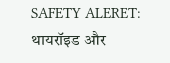SAFETY ALERET: थायरॉइड और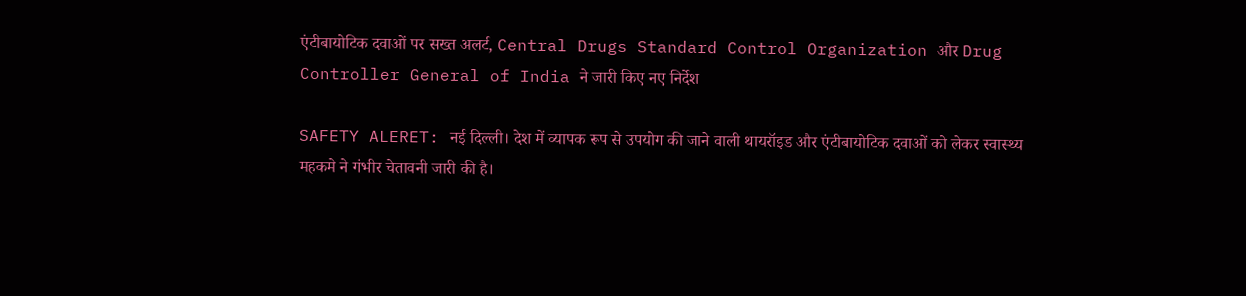एंटीबायोटिक दवाओं पर सख्त अलर्ट, Central Drugs Standard Control Organization और Drug Controller General of India ने जारी किए नए निर्देश

SAFETY ALERET: नई दिल्ली। देश में व्यापक रूप से उपयोग की जाने वाली थायरॉइड और एंटीबायोटिक दवाओं को लेकर स्वास्थ्य महकमे ने गंभीर चेतावनी जारी की है।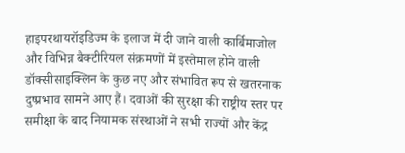हाइपरथायरॉइडिज्म के इलाज में दी जाने वाली कार्बिमाजोल और विभिन्न बैक्टीरियल संक्रमणों में इस्तेमाल होने वाली डॉक्सीसाइक्लिन के कुछ नए और संभावित रूप से खतरनाक दुष्प्रभाव सामने आए हैं। दवाओं की सुरक्षा की राष्ट्रीय स्तर पर समीक्षा के बाद नियामक संस्थाओं ने सभी राज्यों और केंद्र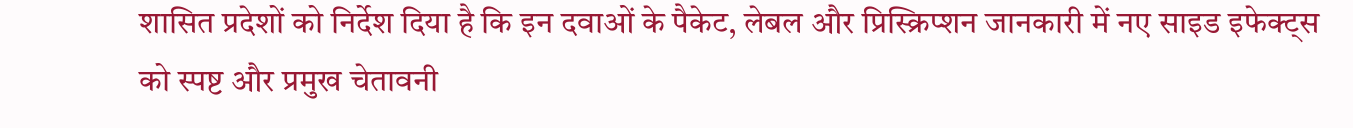शासित प्रदेशों को निर्देश दिया है कि इन दवाओं के पैकेट, लेबल और प्रिस्क्रिप्शन जानकारी में नए साइड इफेक्ट्स को स्पष्ट और प्रमुख चेतावनी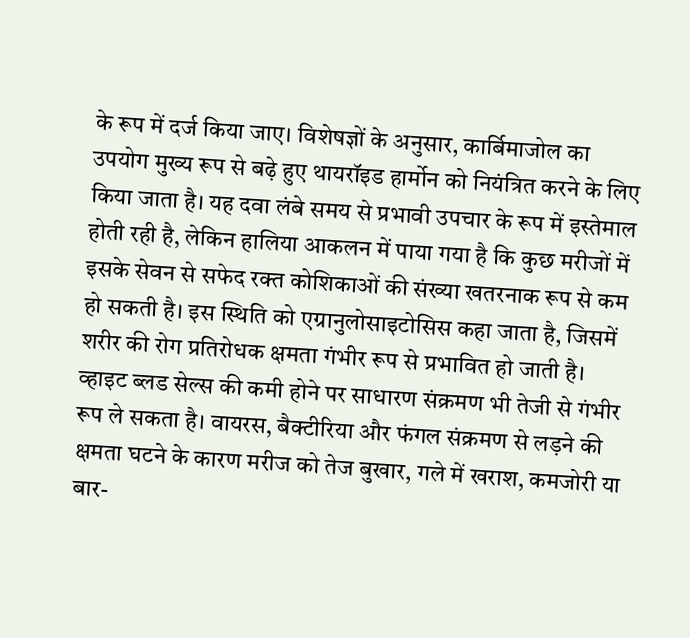के रूप में दर्ज किया जाए। विशेषज्ञों के अनुसार, कार्बिमाजोल का उपयोग मुख्य रूप से बढ़े हुए थायरॉइड हार्मोन को नियंत्रित करने के लिए किया जाता है। यह दवा लंबे समय से प्रभावी उपचार के रूप में इस्तेमाल होती रही है, लेकिन हालिया आकलन में पाया गया है कि कुछ मरीजों में इसके सेवन से सफेद रक्त कोशिकाओं की संख्या खतरनाक रूप से कम हो सकती है। इस स्थिति को एग्रानुलोसाइटोसिस कहा जाता है, जिसमें शरीर की रोग प्रतिरोधक क्षमता गंभीर रूप से प्रभावित हो जाती है। व्हाइट ब्लड सेल्स की कमी होने पर साधारण संक्रमण भी तेजी से गंभीर रूप ले सकता है। वायरस, बैक्टीरिया और फंगल संक्रमण से लड़ने की क्षमता घटने के कारण मरीज को तेज बुखार, गले में खराश, कमजोरी या बार-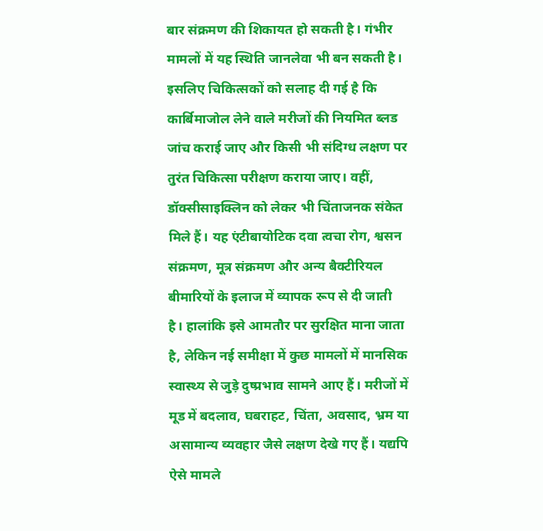बार संक्रमण की शिकायत हो सकती है। गंभीर मामलों में यह स्थिति जानलेवा भी बन सकती है। इसलिए चिकित्सकों को सलाह दी गई है कि कार्बिमाजोल लेने वाले मरीजों की नियमित ब्लड जांच कराई जाए और किसी भी संदिग्ध लक्षण पर तुरंत चिकित्सा परीक्षण कराया जाए। वहीं, डॉक्सीसाइक्लिन को लेकर भी चिंताजनक संकेत मिले हैं। यह एंटीबायोटिक दवा त्वचा रोग, श्वसन संक्रमण, मूत्र संक्रमण और अन्य बैक्टीरियल बीमारियों के इलाज में व्यापक रूप से दी जाती है। हालांकि इसे आमतौर पर सुरक्षित माना जाता है, लेकिन नई समीक्षा में कुछ मामलों में मानसिक स्वास्थ्य से जुड़े दुष्प्रभाव सामने आए हैं। मरीजों में मूड में बदलाव, घबराहट, चिंता, अवसाद, भ्रम या असामान्य व्यवहार जैसे लक्षण देखे गए हैं। यद्यपि ऐसे मामले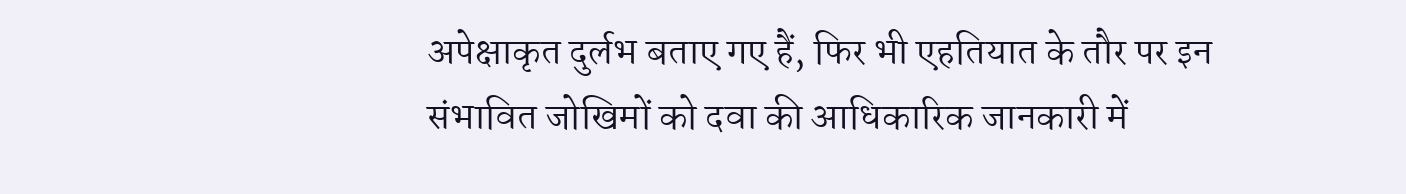अपेक्षाकृत दुर्लभ बताए गए हैं, फिर भी एहतियात के तौर पर इन संभावित जोखिमों को दवा की आधिकारिक जानकारी में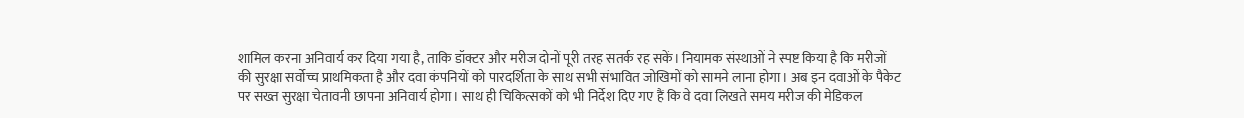शामिल करना अनिवार्य कर दिया गया है, ताकि डॉक्टर और मरीज दोनों पूरी तरह सतर्क रह सकें। नियामक संस्थाओं ने स्पष्ट किया है कि मरीजों की सुरक्षा सर्वोच्च प्राथमिकता है और दवा कंपनियों को पारदर्शिता के साथ सभी संभावित जोखिमों को सामने लाना होगा। अब इन दवाओं के पैकेट पर सख्त सुरक्षा चेतावनी छापना अनिवार्य होगा। साथ ही चिकित्सकों को भी निर्देश दिए गए हैं कि वे दवा लिखते समय मरीज की मेडिकल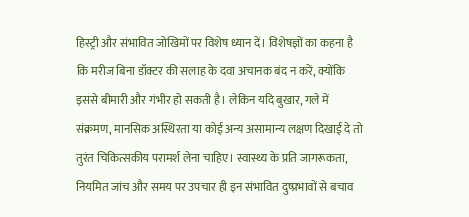हिस्ट्री और संभावित जोखिमों पर विशेष ध्यान दें। विशेषज्ञों का कहना है कि मरीज बिना डॉक्टर की सलाह के दवा अचानक बंद न करें, क्योंकि इससे बीमारी और गंभीर हो सकती है। लेकिन यदि बुखार, गले में संक्रमण, मानसिक अस्थिरता या कोई अन्य असामान्य लक्षण दिखाई दे तो तुरंत चिकित्सकीय परामर्श लेना चाहिए। स्वास्थ्य के प्रति जागरूकता, नियमित जांच और समय पर उपचार ही इन संभावित दुष्प्रभावों से बचाव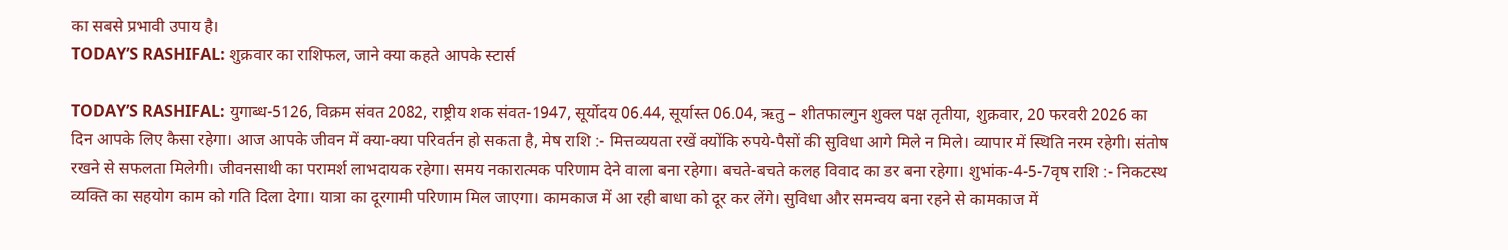का सबसे प्रभावी उपाय है।
TODAY’S RASHIFAL: शुक्रवार का राशिफल, जाने क्या कहते आपके स्टार्स

TODAY’S RASHIFAL: युगाब्ध-5126, विक्रम संवत 2082, राष्ट्रीय शक संवत-1947, सूर्योदय 06.44, सूर्यास्त 06.04, ऋतु – शीतफाल्गुन शुक्ल पक्ष तृतीया, शुक्रवार, 20 फरवरी 2026 का दिन आपके लिए कैसा रहेगा। आज आपके जीवन में क्या-क्या परिवर्तन हो सकता है, मेष राशि :- मित्तव्ययता रखें क्योंकि रुपये-पैसों की सुविधा आगे मिले न मिले। व्यापार में स्थिति नरम रहेगी। संतोष रखने से सफलता मिलेगी। जीवनसाथी का परामर्श लाभदायक रहेगा। समय नकारात्मक परिणाम देने वाला बना रहेगा। बचते-बचते कलह विवाद का डर बना रहेगा। शुभांक-4-5-7वृष राशि :- निकटस्थ व्यक्ति का सहयोग काम को गति दिला देगा। यात्रा का दूरगामी परिणाम मिल जाएगा। कामकाज में आ रही बाधा को दूर कर लेंगे। सुविधा और समन्वय बना रहने से कामकाज में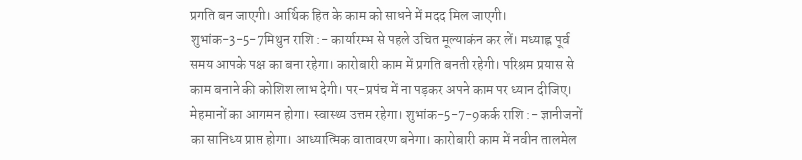प्रगति बन जाएगी। आर्थिक हित के काम को साधने में मदद मिल जाएगी। शुभांक-3-5-7मिथुन राशि :- कार्यारम्भ से पहले उचित मूल्याकंन कर लें। मध्याह्न पूर्व समय आपके पक्ष का बना रहेगा। कारोबारी काम में प्रगति बनती रहेगी। परिश्रम प्रयास से काम बनाने की कोशिश लाभ देगी। पर-प्रपंच में ना पड़कर अपने काम पर ध्यान दीजिए। मेहमानों का आगमन होगा। स्वास्थ्य उत्तम रहेगा। शुभांक-5-7-9कर्क राशि :- ज्ञानीजनों का सानिध्य प्राप्त होगा। आध्यात्मिक वातावरण बनेगा। कारोबारी काम में नवीन तालमेल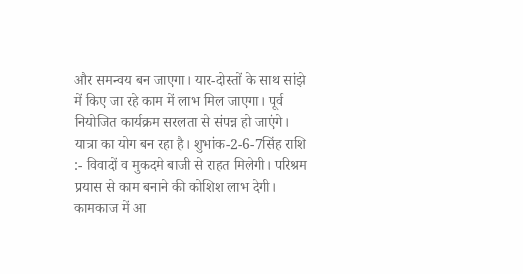और समन्वय बन जाएगा। यार-दोस्तों के साथ सांझे में किए जा रहे काम में लाभ मिल जाएगा। पूर्व नियोजित कार्यक्रम सरलता से संपन्न हो जाएंगे। यात्रा का योग बन रहा है। शुभांक-2-6-7सिंह राशि :- विवादों व मुकदमे बाजी से राहत मिलेगी। परिश्रम प्रयास से काम बनाने की कोशिश लाभ देगी। कामकाज में आ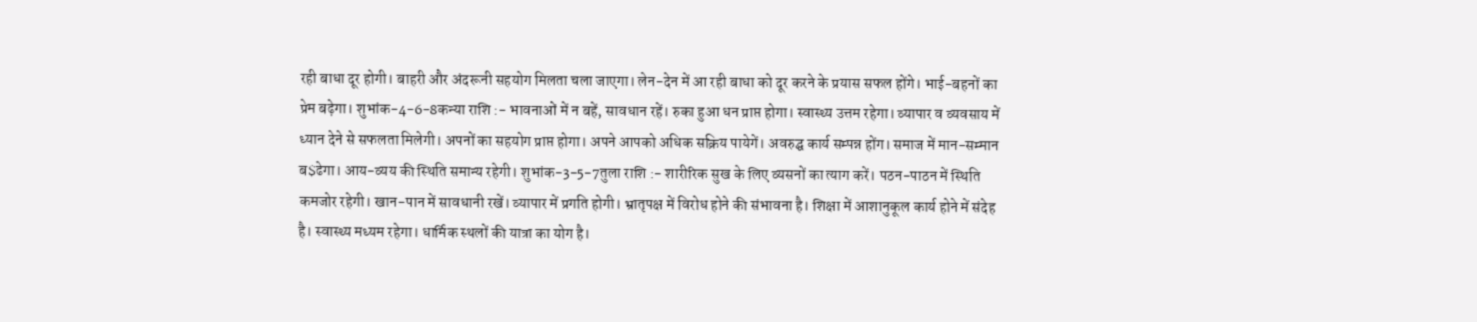रही बाधा दूर होगी। बाहरी और अंदरूनी सहयोग मिलता चला जाएगा। लेन-देन में आ रही बाधा को दूर करने के प्रयास सफल होंगे। भाई-बहनों का प्रेम बढ़ेगा। शुभांक-4-6-8कन्या राशि :- भावनाओं में न बहें, सावधान रहें। रुका हुआ धन प्राप्त होगा। स्वास्थ्य उत्तम रहेगा। व्यापार व व्यवसाय में ध्यान देने से सफलता मिलेगी। अपनों का सहयोग प्राप्त होगा। अपने आपको अधिक सक्रिय पायेगें। अवरुद्घ कार्य सम्पन्न होंग। समाज में मान-सम्मान ब$ढेगा। आय-व्यय की स्थिति समान्य रहेगी। शुभांक-3-5-7तुला राशि :- शारीरिक सुख के लिए व्यसनों का त्याग करें। पठन-पाठन में स्थिति कमजोर रहेगी। खान-पान में सावधानी रखें। व्यापार में प्रगति होगी। भ्रातृपक्ष में विरोध होने की संभावना है। शिक्षा में आशानुकूल कार्य होने में संदेह है। स्वास्थ्य मध्यम रहेगा। धार्मिक स्थलों की यात्रा का योग है।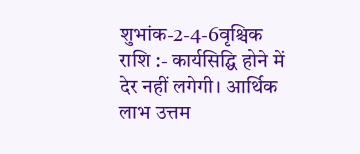शुभांक-2-4-6वृश्चिक राशि :- कार्यसिद्घि होने में देर नहीं लगेगी। आर्थिक लाभ उत्तम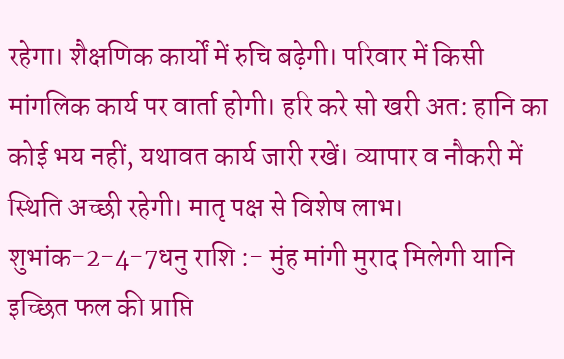रहेगा। शैक्षणिक कार्यों में रुचि बढ़ेगी। परिवार में किसी मांगलिक कार्य पर वार्ता होगी। हरि करे सो खरी अत: हानि का कोई भय नहीं, यथावत कार्य जारी रखें। व्यापार व नौकरी में स्थिति अच्छी रहेगी। मातृ पक्ष से विशेष लाभ। शुभांक-2-4-7धनु राशि :- मुंह मांगी मुराद मिलेगी यानि इच्छित फल की प्राप्ति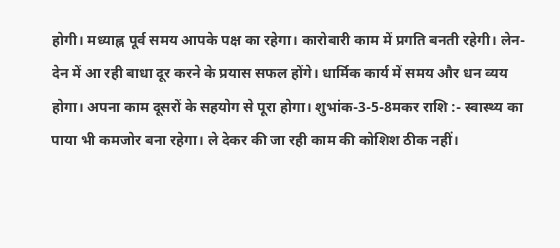होगी। मध्याह्न पूर्व समय आपके पक्ष का रहेगा। कारोबारी काम में प्रगति बनती रहेगी। लेन-देन में आ रही बाधा दूर करने के प्रयास सफल होंगे। धार्मिक कार्य में समय और धन व्यय होगा। अपना काम दूसरों के सहयोग से पूरा होगा। शुभांक-3-5-8मकर राशि :- स्वास्थ्य का पाया भी कमजोर बना रहेगा। ले देकर की जा रही काम की कोशिश ठीक नहीं।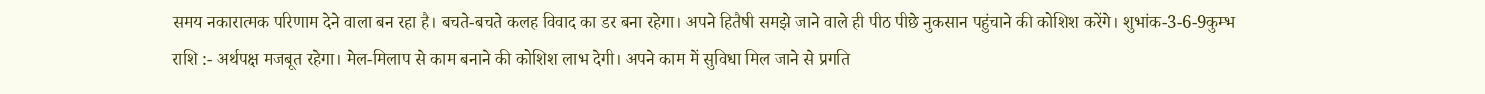समय नकारात्मक परिणाम देने वाला बन रहा है। बचते-बचते कलह विवाद का डर बना रहेगा। अपने हितैषी समझे जाने वाले ही पीठ पीछे नुकसान पहुंचाने की कोशिश करेंगे। शुभांक-3-6-9कुम्भ राशि :- अर्थपक्ष मजबूत रहेगा। मेल-मिलाप से काम बनाने की कोशिश लाभ देगी। अपने काम में सुविधा मिल जाने से प्रगति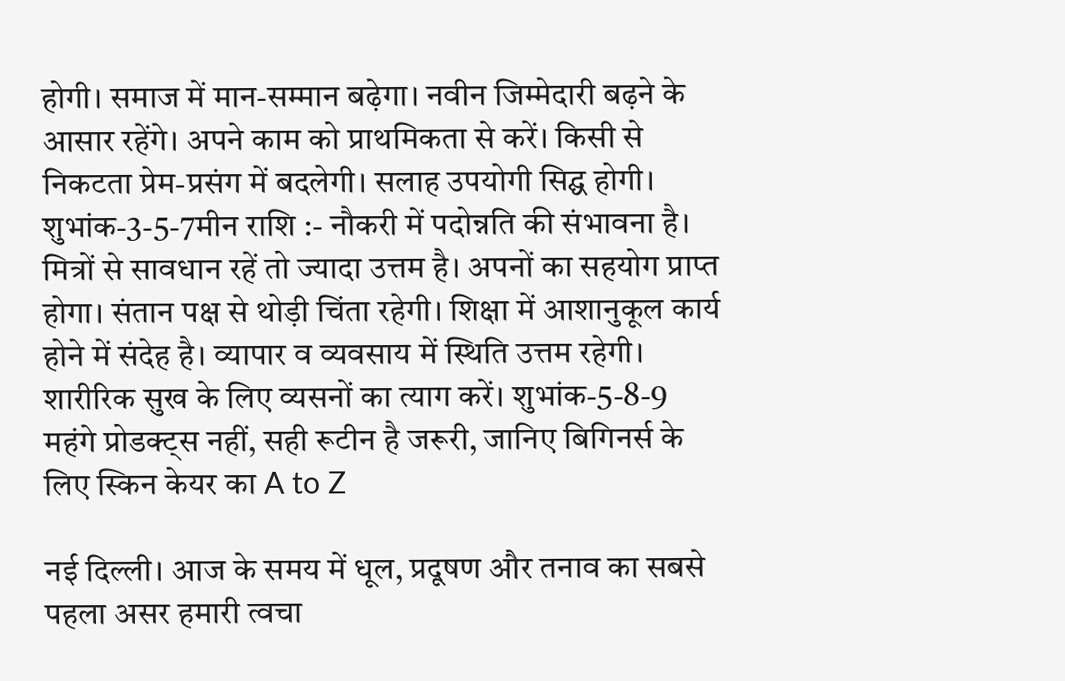होगी। समाज में मान-सम्मान बढ़ेगा। नवीन जिम्मेदारी बढ़ने के आसार रहेंगे। अपने काम को प्राथमिकता से करें। किसी से निकटता प्रेम-प्रसंग में बदलेगी। सलाह उपयोगी सिद्घ होगी। शुभांक-3-5-7मीन राशि :- नौकरी में पदोन्नति की संभावना है। मित्रों से सावधान रहें तो ज्यादा उत्तम है। अपनों का सहयोग प्राप्त होगा। संतान पक्ष से थोड़ी चिंता रहेगी। शिक्षा में आशानुकूल कार्य होने में संदेह है। व्यापार व व्यवसाय में स्थिति उत्तम रहेगी। शारीरिक सुख के लिए व्यसनों का त्याग करें। शुभांक-5-8-9
महंगे प्रोडक्ट्स नहीं, सही रूटीन है जरूरी, जानिए बिगिनर्स के लिए स्किन केयर का A to Z

नई दिल्ली। आज के समय में धूल, प्रदूषण और तनाव का सबसे पहला असर हमारी त्वचा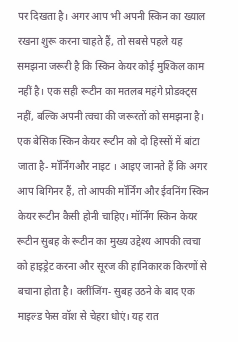पर दिखता है। अगर आप भी अपनी स्किन का ख्याल रखना शुरू करना चाहते हैं, तो सबसे पहले यह समझना जरूरी है कि स्किन केयर कोई मुश्किल काम नहीं है। एक सही रूटीन का मतलब महंगे प्रोडक्ट्स नहीं, बल्कि अपनी त्वचा की जरूरतों को समझना है। एक बेसिक स्किन केयर रूटीन को दो हिस्सों में बांटा जाता है- मॉर्निंगऔर नाइट । आइए जानते हैं कि अगर आप बिगिनर हैं, तो आपकी मॉर्निंग और ईवनिंग स्किन केयर रूटीन कैसी होनी चाहिए। मॉर्निंग स्किन केयर रूटीन सुबह के रूटीन का मुख्य उद्देश्य आपकी त्वचा को हाइड्रेट करना और सूरज की हानिकारक किरणों से बचाना होता है। क्लींजिंग- सुबह उठने के बाद एक माइल्ड फेस वॉश से चेहरा धोएं। यह रात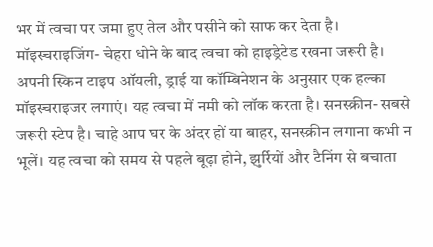भर में त्वचा पर जमा हुए तेल और पसीने को साफ कर देता है। मॉइस्चराइजिंग- चेहरा धोने के बाद त्वचा को हाइड्रेटेड रखना जरूरी है। अपनी स्किन टाइप ऑयली, ड्राई या कॉम्बिनेशन के अनुसार एक हल्का मॉइस्चराइजर लगाएं। यह त्वचा में नमी को लॉक करता है। सनस्क्रीन- सबसे जरूरी स्टेप है। चाहे आप घर के अंदर हों या बाहर, सनस्क्रीन लगाना कभी न भूलें। यह त्वचा को समय से पहले बूढ़ा होने, झुर्रियों और टैनिंग से बचाता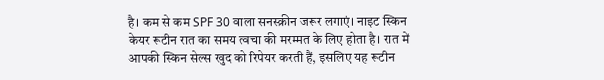है। कम से कम SPF 30 वाला सनस्क्रीन जरूर लगाएं। नाइट स्किन केयर रूटीन रात का समय त्वचा की मरम्मत के लिए होता है। रात में आपकी स्किन सेल्स खुद को रिपेयर करती हैं, इसलिए यह रूटीन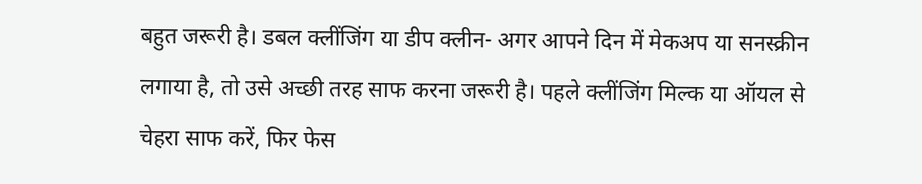बहुत जरूरी है। डबल क्लींजिंग या डीप क्लीन- अगर आपने दिन में मेकअप या सनस्क्रीन लगाया है, तो उसे अच्छी तरह साफ करना जरूरी है। पहले क्लींजिंग मिल्क या ऑयल से चेहरा साफ करें, फिर फेस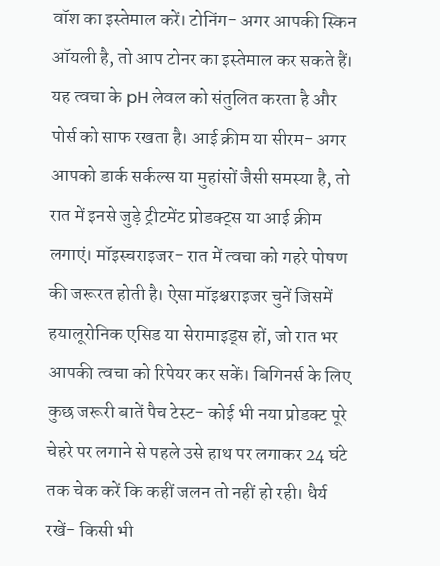वॉश का इस्तेमाल करें। टोनिंग- अगर आपकी स्किन ऑयली है, तो आप टोनर का इस्तेमाल कर सकते हैं। यह त्वचा के pH लेवल को संतुलित करता है और पोर्स को साफ रखता है। आई क्रीम या सीरम- अगर आपको डार्क सर्कल्स या मुहांसों जैसी समस्या है, तो रात में इनसे जुड़े ट्रीटमेंट प्रोडक्ट्स या आई क्रीम लगाएं। मॉइस्चराइजर- रात में त्वचा को गहरे पोषण की जरूरत होती है। ऐसा मॉइश्चराइजर चुनें जिसमें हयालूरोनिक एसिड या सेरामाइड्स हों, जो रात भर आपकी त्वचा को रिपेयर कर सकें। बिगिनर्स के लिए कुछ जरूरी बातें पैच टेस्ट- कोई भी नया प्रोडक्ट पूरे चेहरे पर लगाने से पहले उसे हाथ पर लगाकर 24 घंटे तक चेक करें कि कहीं जलन तो नहीं हो रही। धैर्य रखें- किसी भी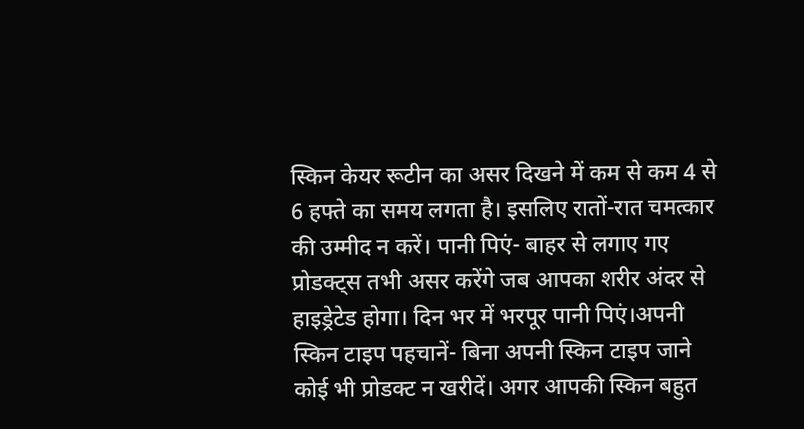स्किन केयर रूटीन का असर दिखने में कम से कम 4 से 6 हफ्ते का समय लगता है। इसलिए रातों-रात चमत्कार की उम्मीद न करें। पानी पिएं- बाहर से लगाए गए प्रोडक्ट्स तभी असर करेंगे जब आपका शरीर अंदर से हाइड्रेटेड होगा। दिन भर में भरपूर पानी पिएं।अपनी स्किन टाइप पहचानें- बिना अपनी स्किन टाइप जाने कोई भी प्रोडक्ट न खरीदें। अगर आपकी स्किन बहुत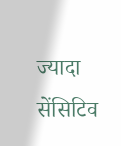ज्यादा सेंसिटिव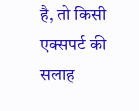है, तो किसी एक्सपर्ट की सलाह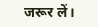जरूर लें।